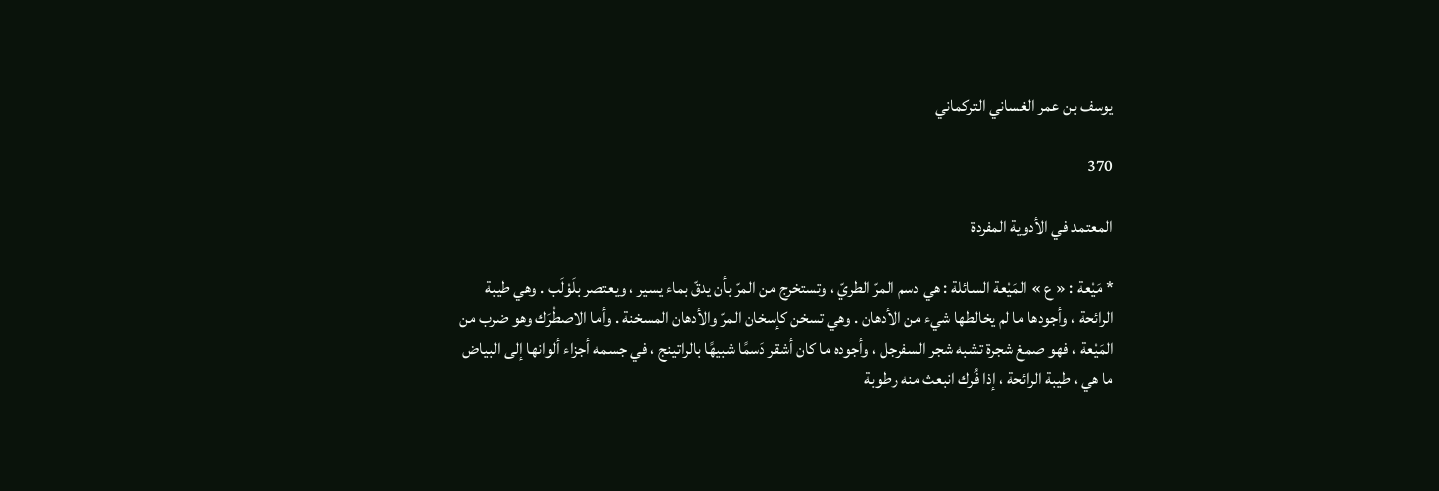يوسف بن عمر الغساني التركماني

370

المعتمد في الأدوية المفردة

* مَيْعة : « ع » المَيْعة السائلة : هي دسم المرّ الطريّ ، وتستخرج من المرّ بأن يدقّ بماء يسير ، ويعتصر بلَوْلَب . وهي طيبة الرائحة ، وأجودها ما لم يخالطها شيء من الأدهان . وهي تسخن كإسخان المرّ والأدهان المسخنة . وأما الاصطْرَك وهو ضرب من المَيْعة ، فهو صمغ شجرة تشبه شجر السفرجل ، وأجوده ما كان أشقر دَسمًا شبيهًا بالراتينج ، في جسمه أجزاء ألوانها إلى البياض ما هي ، طيبة الرائحة ، إذا فُرك انبعث منه رطوبة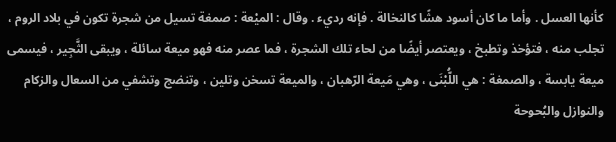كأنها العسل . وأما ما كان أسود هشًا كالنخالة . فإنه رديء . وقال : الميْعة : صمغة تسيل من شجرة تكون في بلاد الروم ، تجلب منه ، فتؤخذ وتطبخ ، ويعتصر أيضًا من لحاء تلك الشجرة ، فما عصر منه فهو ميعة سائلة ، ويبقى الثَّجِير ، فيسمى ميعة يابسة ، والصمغة : هي اللُّبْنَى ، وهي مَيعة الرّهبان ، والميعة تسخن وتلين ، وتنضج وتشفي من السعال والزكام والنوازل والبُحوحة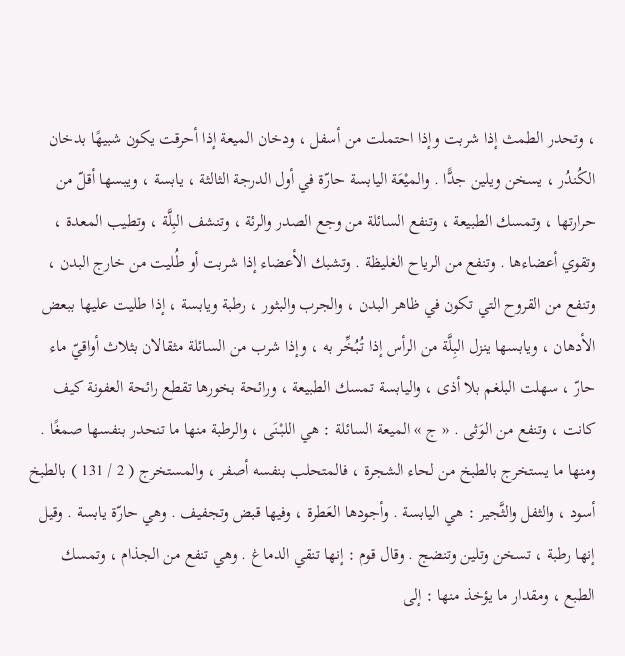، وتحدر الطمث إذا شربت وإذا احتملت من أسفل ، ودخان الميعة إذا أحرقت يكون شبيهًا بدخان الكُندُر ، يسخن ويلين جدًّا . والميْعَة اليابسة حارّة في أول الدرجة الثالثة ، يابسة ، ويبسها أقلّ من حرارتها ، وتمسك الطبيعة ، وتنفع السائلة من وجع الصدر والرئة ، وتنشف البِلَّة ، وتطيب المعدة ، وتقوي أعضاءها . وتنفع من الرياح الغليظة . وتشبك الأعضاء إذا شربت أو طُليت من خارج البدن ، وتنفع من القروح التي تكون في ظاهر البدن ، والجرب والبثور ، رطبة ويابسة ، إذا طليت عليها ببعض الأدهان ، ويابسها ينزل البِلَّة من الرأس إذا تُبُخِّر به ، وإذا شرب من السائلة مثقالان بثلاث أواقيّ ماء حارّ ، سهلت البلغم بلا أذى ، واليابسة تمسك الطبيعة ، ورائحة بخورها تقطع رائحة العفونة كيف كانت ، وتنفع من الوَثى . « ج » الميعة السائلة : هي اللبْنَى ، والرطبة منها ما تنحدر بنفسها صمغًا . ومنها ما يستخرج بالطبخ من لحاء الشجرة ، فالمتحلب بنفسه أصفر ، والمستخرج ( 2 / 131 ) بالطبخ أسود ، والثفل والثَّجير : هي اليابسة . وأجودها العَطرة ، وفيها قبض وتجفيف . وهي حارّة يابسة . وقيل إنها رطبة ، تسخن وتلين وتنضج . وقال قوم : إنها تنقي الدماغ . وهي تنفع من الجذام ، وتمسك الطبع ، ومقدار ما يؤخذ منها : إلى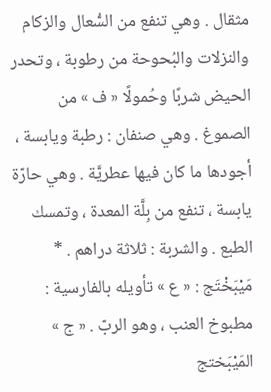مثقال . وهي تنفع من السُّعال والزكام والنزلات والبُحوحة من رطوبة ، وتحدر الحيض شربًا وحُمولًا « ف » من الصموغ . وهي صنفان : رطبة ويابسة ، أجودها ما كان فيها عطريَّة . وهي حارّة يابسة ، تنفع من بِلَّة المعدة ، وتمسك الطبع . والشربة : ثلاثة دراهم . * مَيْبَخْتَج : « ع » تأويله بالفارسية : مطبوخ العنب ، وهو الربّ . « ج » المَيْبَختج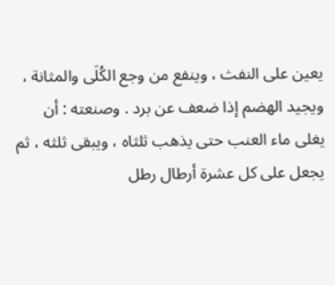يعين على النفث ، وينفع من وجع الكُلَى والمثانة ، ويجيد الهضم إذا ضعف عن برد . وصنعته : أن يغلى ماء العنب حتى يذهب ثلثاه ، ويبقى ثلثه ، ثم يجعل على كل عشرة أرطال رطل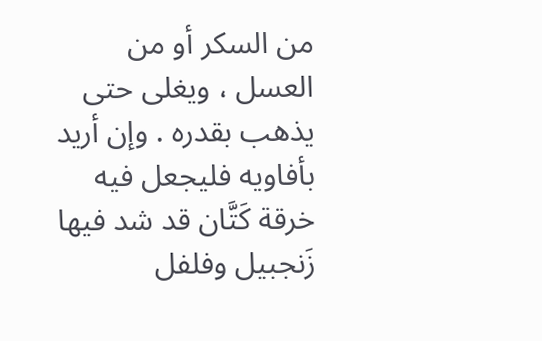من السكر أو من العسل ، ويغلى حتى يذهب بقدره . وإن أريد بأفاويه فليجعل فيه خرقة كَتَّان قد شد فيها زَنجبيل وفلفل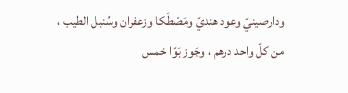ودارصينيّ وعود هنديّ ومَصْطَكا وزعفران وسُنبل الطيب ، من كلّ واحد درهم ، وجَوز بَوّا خمس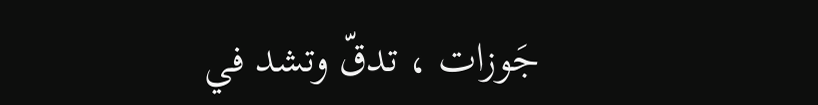جَوزات ، تدقّ وتشد في